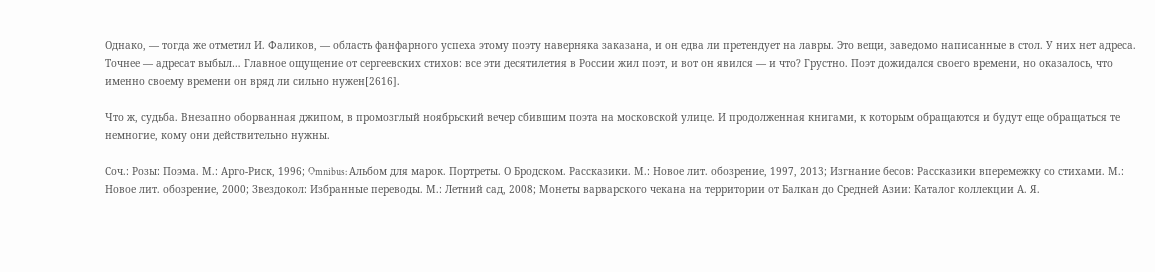Однако, — тогда же отметил И. Фаликов, — область фанфарного успеха этому поэту наверняка заказана, и он едва ли претендует на лавры. Это вещи, заведомо написанные в стол. У них нет адреса. Точнее — адресат выбыл… Главное ощущение от сергеевских стихов: все эти десятилетия в России жил поэт, и вот он явился — и что? Грустно. Поэт дожидался своего времени, но оказалось, что именно своему времени он вряд ли сильно нужен[2616].

Что ж, судьба. Внезапно оборванная джипом, в промозглый ноябрьский вечер сбившим поэта на московской улице. И продолженная книгами, к которым обращаются и будут еще обращаться те немногие, кому они действительно нужны.

Соч.: Розы: Поэма. М.: Арго-Риск, 1996; Omnibus: Альбом для марок. Портреты. О Бродском. Рассказики. М.: Новое лит. обозрение, 1997, 2013; Изгнание бесов: Рассказики вперемежку со стихами. М.: Новое лит. обозрение, 2000; Звездокол: Избранные переводы. М.: Летний сад, 2008; Монеты варварского чекана на территории от Балкан до Средней Азии: Каталог коллекции А. Я.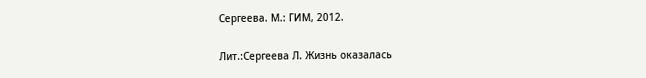Сергеева. М.: ГИМ, 2012.

Лит.:Сергеева Л. Жизнь оказалась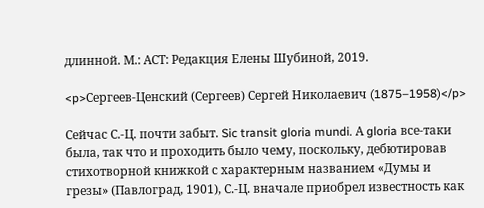длинной. М.: АСТ: Редакция Елены Шубиной, 2019.

<p>Сергеев-Ценский (Сергеев) Сергей Николаевич (1875–1958)</p>

Сейчас С.-Ц. почти забыт. Sic transit gloria mundi. А gloria все-таки была, так что и проходить было чему, поскольку, дебютировав стихотворной книжкой с характерным названием «Думы и грезы» (Павлоград, 1901), С.-Ц. вначале приобрел известность как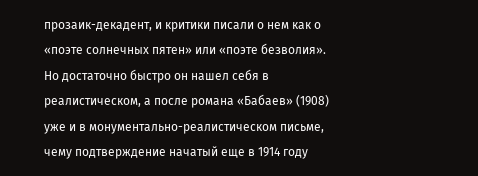прозаик-декадент, и критики писали о нем как о «поэте солнечных пятен» или «поэте безволия». Но достаточно быстро он нашел себя в реалистическом, а после романа «Бабаев» (1908) уже и в монументально-реалистическом письме, чему подтверждение начатый еще в 1914 году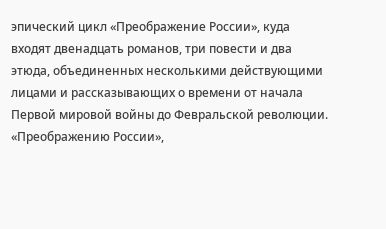эпический цикл «Преображение России», куда входят двенадцать романов, три повести и два этюда, объединенных несколькими действующими лицами и рассказывающих о времени от начала Первой мировой войны до Февральской революции. «Преображению России»,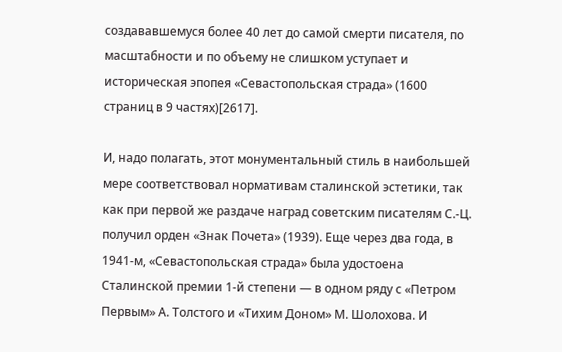создававшемуся более 40 лет до самой смерти писателя, по масштабности и по объему не слишком уступает и историческая эпопея «Севастопольская страда» (1600 страниц в 9 частях)[2617].

И, надо полагать, этот монументальный стиль в наибольшей мере соответствовал нормативам сталинской эстетики, так как при первой же раздаче наград советским писателям С.-Ц. получил орден «Знак Почета» (1939). Еще через два года, в 1941-м, «Севастопольская страда» была удостоена Сталинской премии 1-й степени — в одном ряду с «Петром Первым» А. Толстого и «Тихим Доном» М. Шолохова. И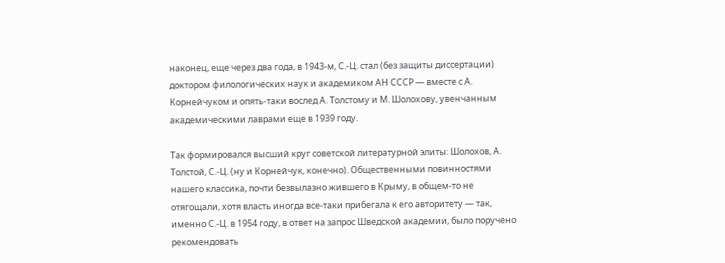наконец, еще через два года, в 1943-м, С.-Ц. стал (без защиты диссертации) доктором филологических наук и академиком АН СССР — вместе с А. Корнейчуком и опять-таки вослед А. Толстому и М. Шолохову, увенчанным академическими лаврами еще в 1939 году.

Так формировался высший круг советской литературной элиты: Шолохов, А. Толстой, С.-Ц. (ну и Корнейчук, конечно). Общественными повинностями нашего классика, почти безвылазно жившего в Крыму, в общем-то не отягощали, хотя власть иногда все-таки прибегала к его авторитету — так, именно С.-Ц. в 1954 году, в ответ на запрос Шведской академии, было поручено рекомендовать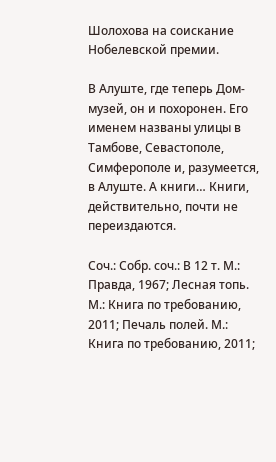Шолохова на соискание Нобелевской премии.

В Алуште, где теперь Дом-музей, он и похоронен. Его именем названы улицы в Тамбове, Севастополе, Симферополе и, разумеется, в Алуште. А книги… Книги, действительно, почти не переиздаются.

Соч.: Собр. соч.: В 12 т. М.: Правда, 1967; Лесная топь. М.: Книга по требованию, 2011; Печаль полей. М.: Книга по требованию, 2011;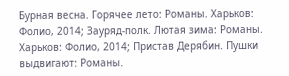Бурная весна. Горячее лето: Романы. Харьков: Фолио, 2014; Зауряд-полк. Лютая зима: Романы. Харьков: Фолио, 2014; Пристав Дерябин. Пушки выдвигают: Романы.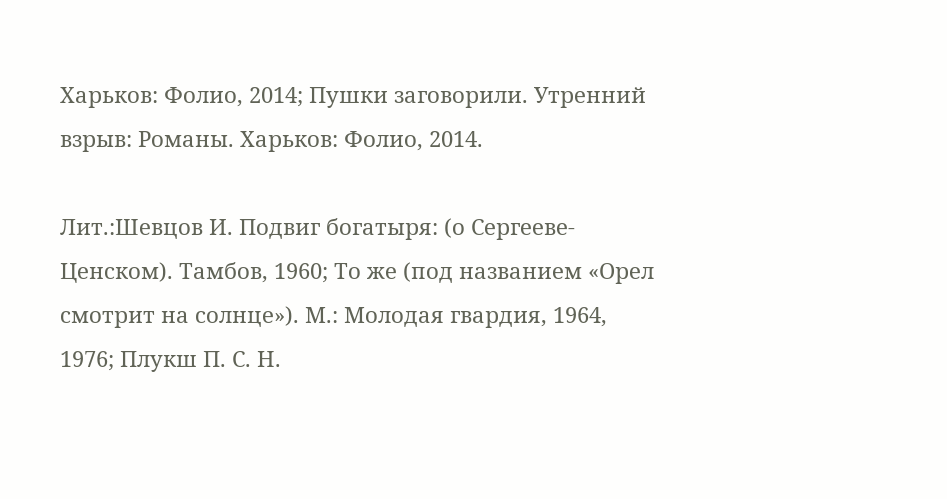Харьков: Фолио, 2014; Пушки заговорили. Утренний взрыв: Романы. Харьков: Фолио, 2014.

Лит.:Шевцов И. Подвиг богатыря: (о Сергееве-Ценском). Тамбов, 1960; То же (под названием «Орел смотрит на солнце»). М.: Молодая гвардия, 1964, 1976; Плукш П. С. Н.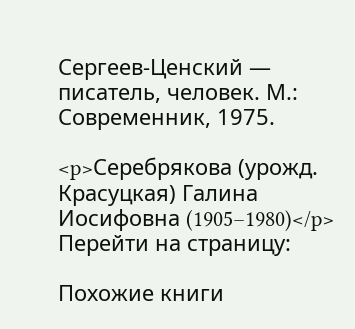Сергеев-Ценский — писатель, человек. М.: Современник, 1975.

<p>Серебрякова (урожд. Красуцкая) Галина Иосифовна (1905–1980)</p>
Перейти на страницу:

Похожие книги